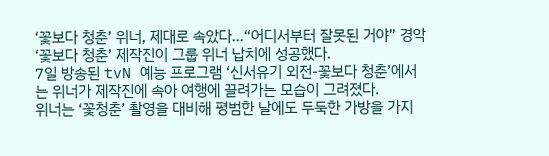‘꽃보다 청춘’ 위너, 제대로 속았다…“어디서부터 잘못된 거야” 경악
‘꽃보다 청춘’ 제작진이 그룹 위너 납치에 성공했다.
7일 방송된 tvN 예능 프로그램 ‘신서유기 외전-꽃보다 청춘’에서는 위너가 제작진에 속아 여행에 끌려가는 모습이 그려졌다.
위너는 ‘꽃청춘’ 촬영을 대비해 평범한 날에도 두둑한 가방을 가지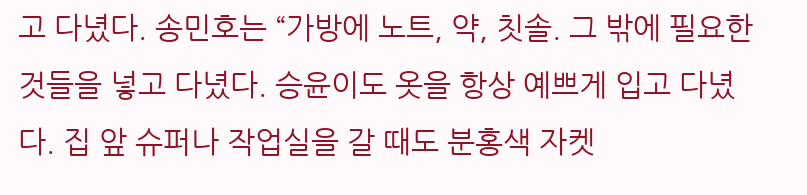고 다녔다. 송민호는 “가방에 노트, 약, 칫솔. 그 밖에 필요한 것들을 넣고 다녔다. 승윤이도 옷을 항상 예쁘게 입고 다녔다. 집 앞 슈퍼나 작업실을 갈 때도 분홍색 자켓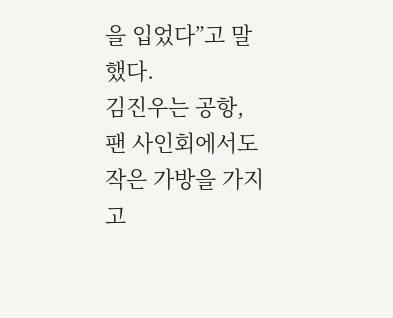을 입었다”고 말했다.
김진우는 공항, 팬 사인회에서도 작은 가방을 가지고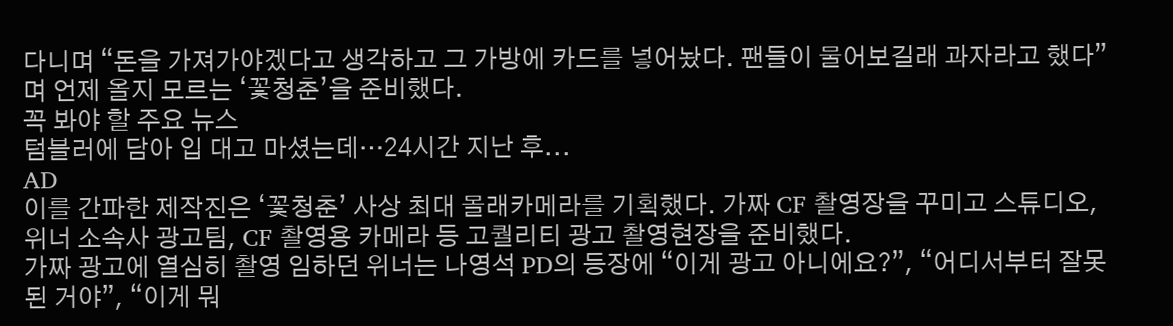다니며 “돈을 가져가야겠다고 생각하고 그 가방에 카드를 넣어놨다. 팬들이 물어보길래 과자라고 했다”며 언제 올지 모르는 ‘꽃청춘’을 준비했다.
꼭 봐야 할 주요 뉴스
텀블러에 담아 입 대고 마셨는데…24시간 지난 후...
AD
이를 간파한 제작진은 ‘꽃청춘’ 사상 최대 몰래카메라를 기획했다. 가짜 CF 촬영장을 꾸미고 스튜디오, 위너 소속사 광고팀, CF 촬영용 카메라 등 고퀄리티 광고 촬영현장을 준비했다.
가짜 광고에 열심히 촬영 임하던 위너는 나영석 PD의 등장에 “이게 광고 아니에요?”, “어디서부터 잘못된 거야”, “이게 뭐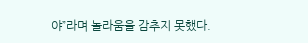야”라며 놀라움을 감추지 못했다.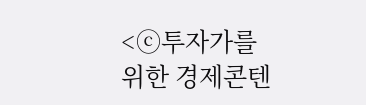<ⓒ투자가를 위한 경제콘텐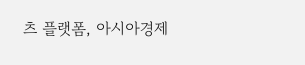츠 플랫폼, 아시아경제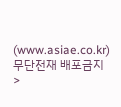(www.asiae.co.kr) 무단전재 배포금지>